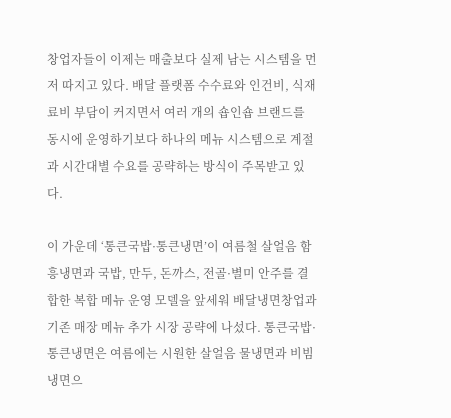창업자들이 이제는 매출보다 실제 남는 시스템을 먼저 따지고 있다. 배달 플랫폼 수수료와 인건비, 식재료비 부담이 커지면서 여러 개의 숍인숍 브랜드를 동시에 운영하기보다 하나의 메뉴 시스템으로 계절과 시간대별 수요를 공략하는 방식이 주목받고 있다.

이 가운데 ‘통큰국밥·통큰냉면’이 여름철 살얼음 함흥냉면과 국밥, 만두, 돈까스, 전골·별미 안주를 결합한 복합 메뉴 운영 모델을 앞세워 배달냉면창업과 기존 매장 메뉴 추가 시장 공략에 나섰다. 통큰국밥·통큰냉면은 여름에는 시원한 살얼음 물냉면과 비빔냉면으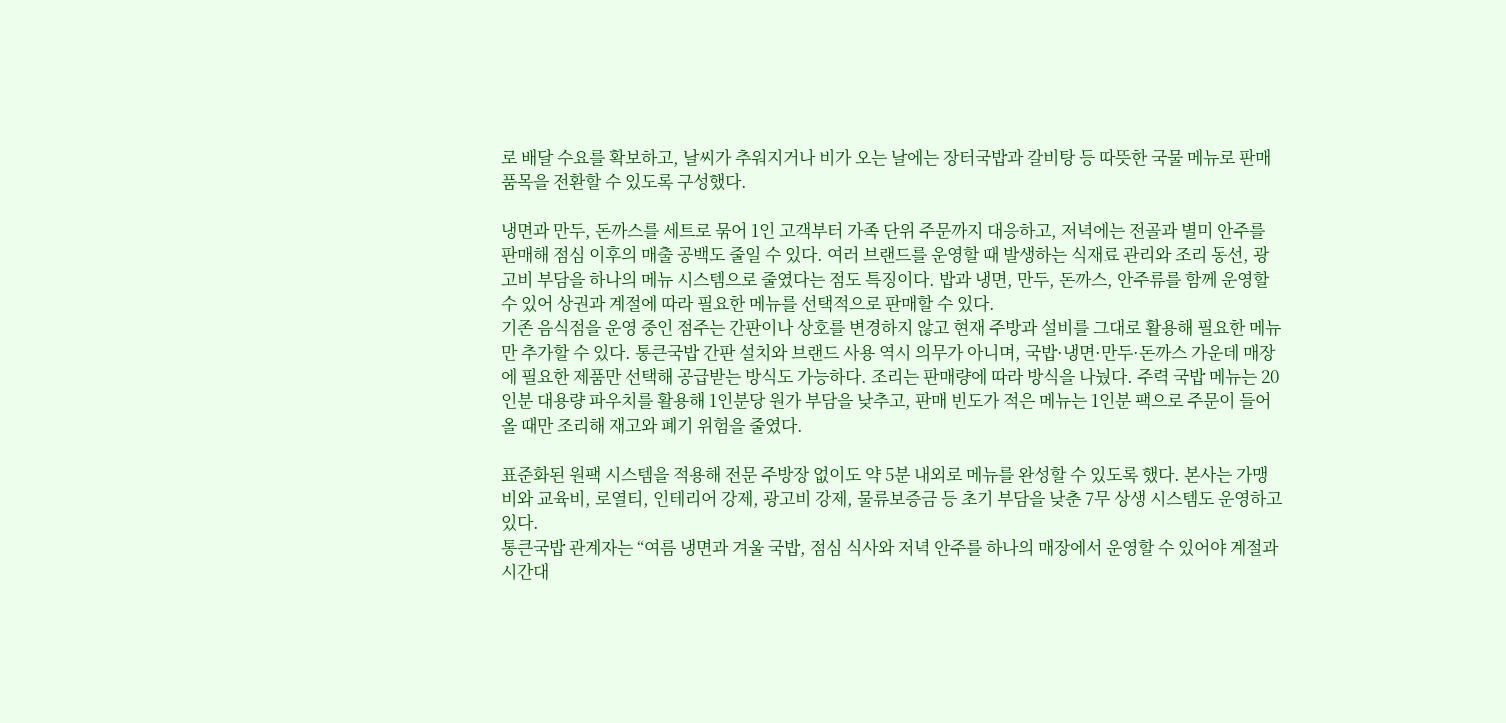로 배달 수요를 확보하고, 날씨가 추워지거나 비가 오는 날에는 장터국밥과 갈비탕 등 따뜻한 국물 메뉴로 판매 품목을 전환할 수 있도록 구성했다.

냉면과 만두, 돈까스를 세트로 묶어 1인 고객부터 가족 단위 주문까지 대응하고, 저녁에는 전골과 별미 안주를 판매해 점심 이후의 매출 공백도 줄일 수 있다. 여러 브랜드를 운영할 때 발생하는 식재료 관리와 조리 동선, 광고비 부담을 하나의 메뉴 시스템으로 줄였다는 점도 특징이다. 밥과 냉면, 만두, 돈까스, 안주류를 함께 운영할 수 있어 상권과 계절에 따라 필요한 메뉴를 선택적으로 판매할 수 있다.
기존 음식점을 운영 중인 점주는 간판이나 상호를 변경하지 않고 현재 주방과 설비를 그대로 활용해 필요한 메뉴만 추가할 수 있다. 통큰국밥 간판 설치와 브랜드 사용 역시 의무가 아니며, 국밥·냉면·만두·돈까스 가운데 매장에 필요한 제품만 선택해 공급받는 방식도 가능하다. 조리는 판매량에 따라 방식을 나눴다. 주력 국밥 메뉴는 20인분 대용량 파우치를 활용해 1인분당 원가 부담을 낮추고, 판매 빈도가 적은 메뉴는 1인분 팩으로 주문이 들어올 때만 조리해 재고와 폐기 위험을 줄였다.

표준화된 원팩 시스템을 적용해 전문 주방장 없이도 약 5분 내외로 메뉴를 완성할 수 있도록 했다. 본사는 가맹비와 교육비, 로열티, 인테리어 강제, 광고비 강제, 물류보증금 등 초기 부담을 낮춘 7무 상생 시스템도 운영하고 있다.
통큰국밥 관계자는 “여름 냉면과 겨울 국밥, 점심 식사와 저녁 안주를 하나의 매장에서 운영할 수 있어야 계절과 시간대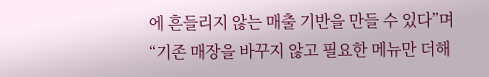에 흔들리지 않는 매출 기반을 만들 수 있다”며 “기존 매장을 바꾸지 않고 필요한 메뉴만 더해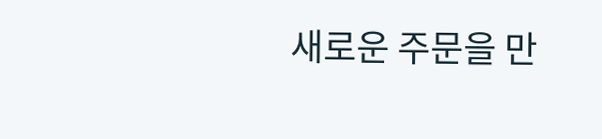새로운 주문을 만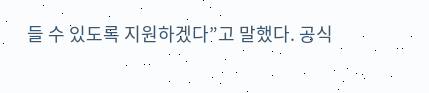들 수 있도록 지원하겠다”고 말했다. 공식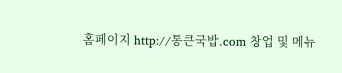홈페이지 http://통큰국밥.com 창업 및 메뉴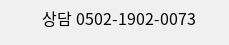상담 0502-1902-0073